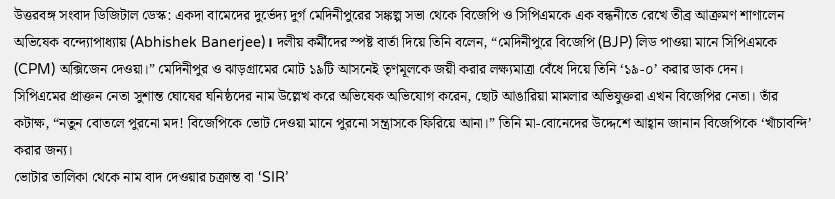উত্তরবঙ্গ সংবাদ ডিজিটাল ডেস্ক: একদা বামেদের দুর্ভেদ্য দুর্গ মেদিনীপুরের সঙ্কল্প সভা থেকে বিজেপি ও সিপিএমকে এক বন্ধনীতে রেখে তীব্র আক্রমণ শাণালেন অভিষেক বন্দ্যোপাধ্যায় (Abhishek Banerjee)। দলীয় কর্মীদের স্পষ্ট বার্তা দিয়ে তিনি বলেন, “মেদিনীপুরে বিজেপি (BJP) লিড পাওয়া মানে সিপিএমকে (CPM) অক্সিজেন দেওয়া।” মেদিনীপুর ও ঝাড়গ্রামের মোট ১৯টি আসনেই তৃণমূলকে জয়ী করার লক্ষ্যমাত্রা বেঁধে দিয়ে তিনি ‘১৯-০’ করার ডাক দেন।
সিপিএমের প্রাক্তন নেতা সুশান্ত ঘোষের ঘনিষ্ঠদের নাম উল্লেখ করে অভিষেক অভিযোগ করেন, ছোট আঙারিয়া মামলার অভিযুক্তরা এখন বিজেপির নেতা। তাঁর কটাক্ষ, “নতুন বোতলে পুরনো মদ! বিজেপিকে ভোট দেওয়া মানে পুরনো সন্ত্রাসকে ফিরিয়ে আনা।” তিনি মা-বোনেদের উদ্দেশে আহ্বান জানান বিজেপিকে ‘খাঁচাবন্দি’ করার জন্য।
ভোটার তালিকা থেকে নাম বাদ দেওয়ার চক্রান্ত বা ‘SIR’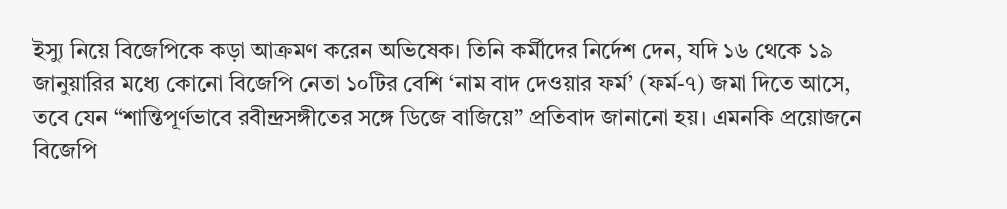ইস্যু নিয়ে বিজেপিকে কড়া আক্রমণ করেন অভিষেক। তিনি কর্মীদের নির্দেশ দেন, যদি ১৬ থেকে ১৯ জানুয়ারির মধ্যে কোনো বিজেপি নেতা ১০টির বেশি ‘নাম বাদ দেওয়ার ফর্ম’ (ফর্ম-৭) জমা দিতে আসে, তবে যেন “শান্তিপূর্ণভাবে রবীন্দ্রসঙ্গীতের সঙ্গে ডিজে বাজিয়ে” প্রতিবাদ জানানো হয়। এমনকি প্রয়োজনে বিজেপি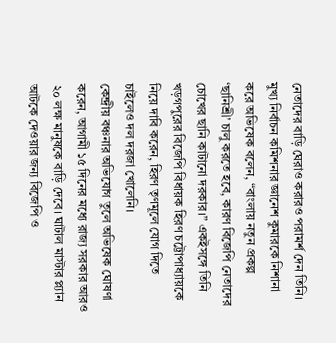নেতাদের বাড়ি ঘেরাও করারও পরামর্শ দেন তিনি।
মুখ্য নির্বাচন কমিশনার জ্ঞানেশ কুমারকে নিশানা করে অভিষেক বলেন, “বাংলায় নতুন প্রকল্প ‘ছানিশ্রী’ চালু করতে হবে, কারণ বিজেপি নেতাদের চোখের ছানি কাটানো দরকার।” একইসঙ্গে তিনি খড়গপুরের বিজেপি বিধায়ক হিরণ চট্টোপাধ্যায়কে নিয়ে দাবি করেন, হিরণ তৃণমূলে যোগ দিতে চাইলেও দল দরজা খোলেনি।
কেন্দ্রীয় বঞ্চনার অভিযোগ তুলে অভিষেক ঘোষণা করেন, আগামী ১৫ দিনের মধ্যে রাজ্য সরকার আরও ২০ লক্ষ মানুষকে বাড়ি দেবে। ঘাটাল মাস্টার প্ল্যান আটকে দেওয়ার জন্য বিজেপি ও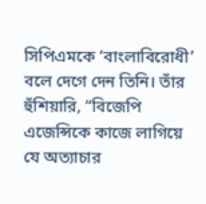সিপিএমকে ‘বাংলাবিরোধী’ বলে দেগে দেন তিনি। তাঁর হুঁশিয়ারি, “বিজেপি এজেন্সিকে কাজে লাগিয়ে যে অত্যাচার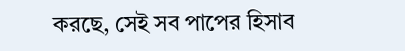করছে, সেই সব পাপের হিসাব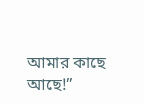আমার কাছে আছে!”